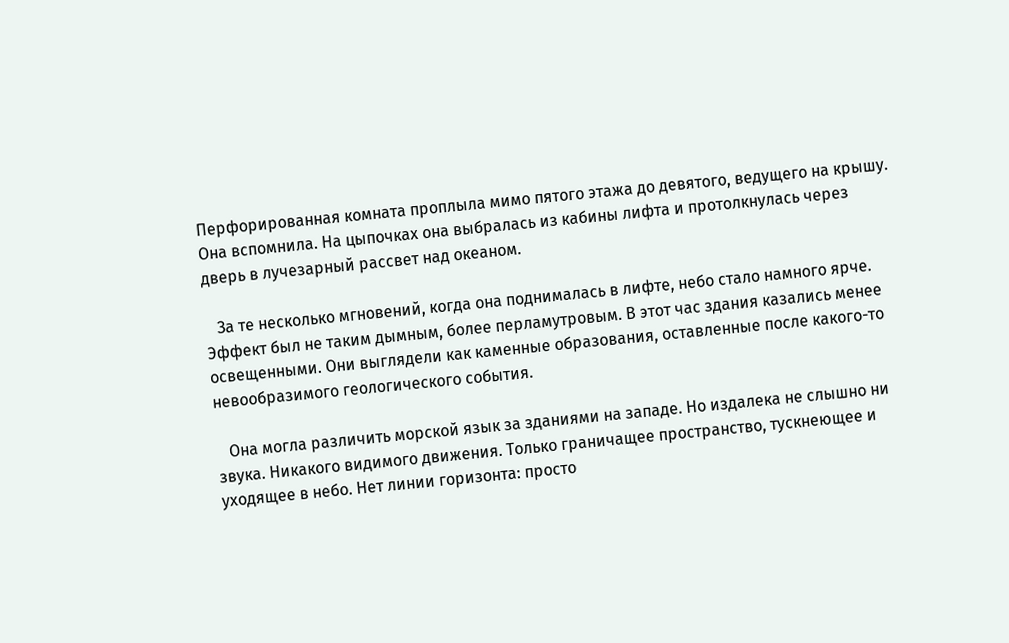Перфорированная комната проплыла мимо пятого этажа до девятого, ведущего на крышу. Она вспомнила. На цыпочках она выбралась из кабины лифта и протолкнулась через дверь в лучезарный рассвет над океаном.

   За те несколько мгновений, когда она поднималась в лифте, небо стало намного ярче. Эффект был не таким дымным, более перламутровым. В этот час здания казались менее освещенными. Они выглядели как каменные образования, оставленные после какого-то невообразимого геологического события.

   Она могла различить морской язык за зданиями на западе. Но издалека не слышно ни звука. Никакого видимого движения. Только граничащее пространство, тускнеющее и уходящее в небо. Нет линии горизонта: просто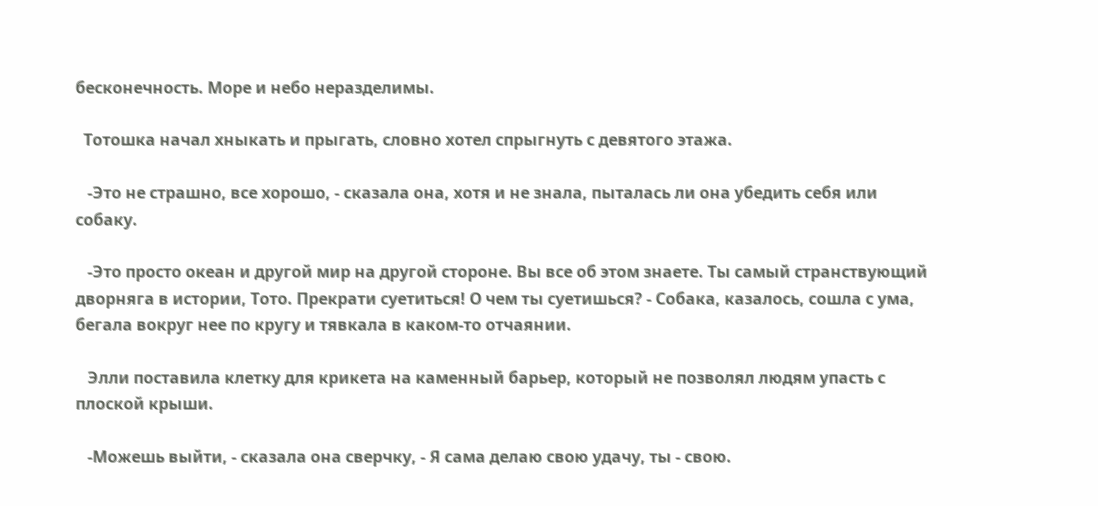бесконечность. Море и небо неразделимы.

  Тотошка начал хныкать и прыгать, словно хотел спрыгнуть с девятого этажа.

   -Это не страшно, все хорошо, - сказала она, хотя и не знала, пыталась ли она убедить себя или собаку.

   -Это просто океан и другой мир на другой стороне. Вы все об этом знаете. Ты самый странствующий дворняга в истории, Тото. Прекрати суетиться! О чем ты суетишься? - Собака, казалось, сошла с ума, бегала вокруг нее по кругу и тявкала в каком-то отчаянии.

   Элли поставила клетку для крикета на каменный барьер, который не позволял людям упасть с плоской крыши.

   -Можешь выйти, - сказала она сверчку, - Я сама делаю свою удачу, ты - свою.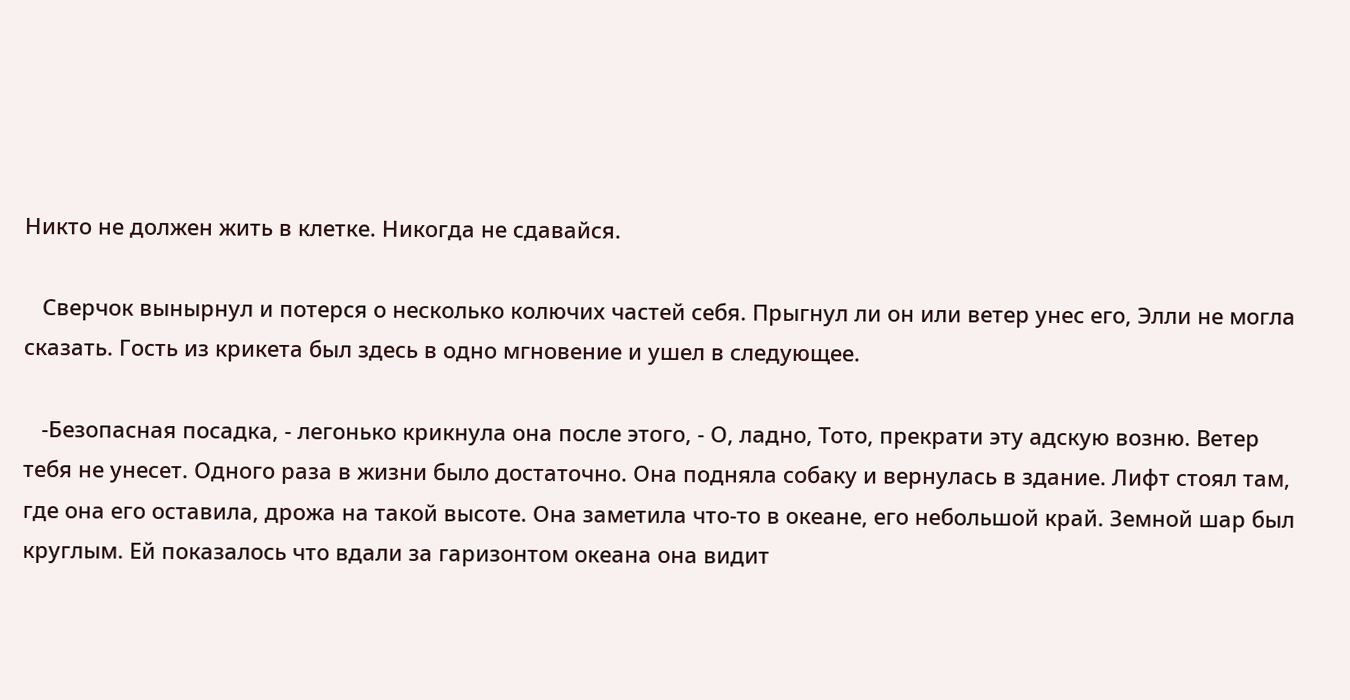Никто не должен жить в клетке. Никогда не сдавайся.

   Сверчок вынырнул и потерся о несколько колючих частей себя. Прыгнул ли он или ветер унес его, Элли не могла сказать. Гость из крикета был здесь в одно мгновение и ушел в следующее.

   -Безопасная посадка, - легонько крикнула она после этого, - О, ладно, Тото, прекрати эту адскую возню. Ветер тебя не унесет. Одного раза в жизни было достаточно. Она подняла собаку и вернулась в здание. Лифт стоял там, где она его оставила, дрожа на такой высоте. Она заметила что-то в океане, его небольшой край. Земной шар был круглым. Ей показалось что вдали за гаризонтом океана она видит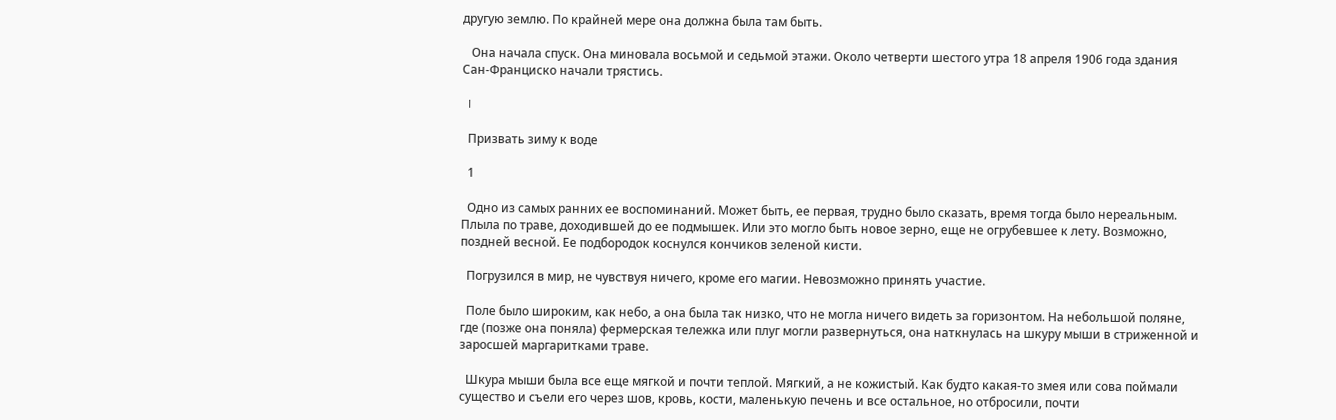другую землю. По крайней мере она должна была там быть.

   Она начала спуск. Она миновала восьмой и седьмой этажи. Около четверти шестого утра 18 апреля 1906 года здания Сан-Франциско начали трястись.

  I

  Призвать зиму к воде

  1

  Одно из самых ранних ее воспоминаний. Может быть, ее первая, трудно было сказать, время тогда было нереальным. Плыла по траве, доходившей до ее подмышек. Или это могло быть новое зерно, еще не огрубевшее к лету. Возможно, поздней весной. Ее подбородок коснулся кончиков зеленой кисти.

  Погрузился в мир, не чувствуя ничего, кроме его магии. Невозможно принять участие.

  Поле было широким, как небо, а она была так низко, что не могла ничего видеть за горизонтом. На небольшой поляне, где (позже она поняла) фермерская тележка или плуг могли развернуться, она наткнулась на шкуру мыши в стриженной и заросшей маргаритками траве.

  Шкура мыши была все еще мягкой и почти теплой. Мягкий, а не кожистый. Как будто какая-то змея или сова поймали существо и съели его через шов, кровь, кости, маленькую печень и все остальное, но отбросили, почти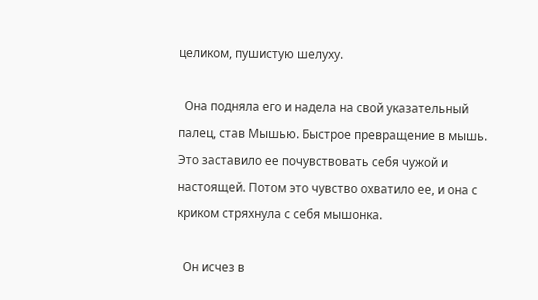целиком, пушистую шелуху.

  Она подняла его и надела на свой указательный палец, став Мышью. Быстрое превращение в мышь. Это заставило ее почувствовать себя чужой и настоящей. Потом это чувство охватило ее, и она с криком стряхнула с себя мышонка.

  Он исчез в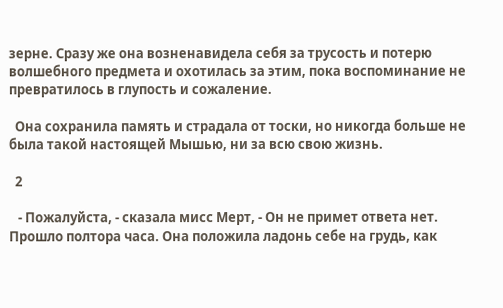зерне. Сразу же она возненавидела себя за трусость и потерю волшебного предмета и охотилась за этим, пока воспоминание не превратилось в глупость и сожаление.

  Она сохранила память и страдала от тоски, но никогда больше не была такой настоящей Мышью, ни за всю свою жизнь.

  2

   - Пожалуйста, - сказала мисс Мерт, - Он не примет ответа нет. Прошло полтора часа. Она положила ладонь себе на грудь, как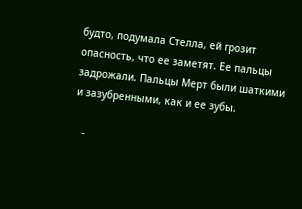будто, подумала Стелла, ей грозит опасность, что ее заметят. Ее пальцы задрожали. Пальцы Мерт были шаткими и зазубренными, как и ее зубы.

   -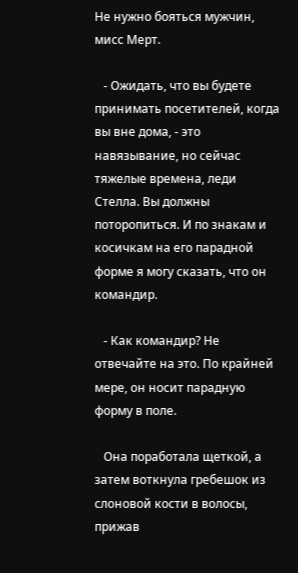Не нужно бояться мужчин, мисс Мерт.

   - Ожидать, что вы будете принимать посетителей, когда вы вне дома, - это навязывание, но сейчас тяжелые времена, леди Стелла. Вы должны поторопиться. И по знакам и косичкам на его парадной форме я могу сказать, что он командир.

   - Как командир? Не отвечайте на это. По крайней мере, он носит парадную форму в поле.

   Она поработала щеткой, а затем воткнула гребешок из слоновой кости в волосы, прижав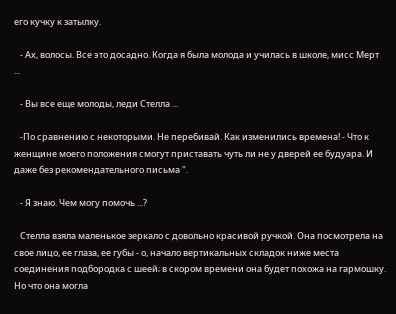его кучку к затылку.

   - Ах, волосы. Все это досадно. Когда я была молода и училась в школе, мисс Мерт ...

   - Вы все еще молоды, леди Стелла ...

   -По сравнению с некоторыми. Не перебивай. Как изменились времена! - Что к женщине моего положения смогут приставать чуть ли не у дверей ее будуара. И даже без рекомендательного письма ".

   - Я знаю. Чем могу помочь ...?

   Стелла взяла маленькое зеркало с довольно красивой ручкой. Она посмотрела на свое лицо, ее глаза, ее губы - о, начало вертикальных складок ниже места соединения подбородка с шеей; в скором времени она будет похожа на гармошку. Но что она могла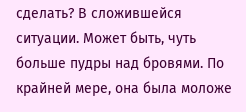сделать? В сложившейся ситуации. Может быть, чуть больше пудры над бровями. По крайней мере, она была моложе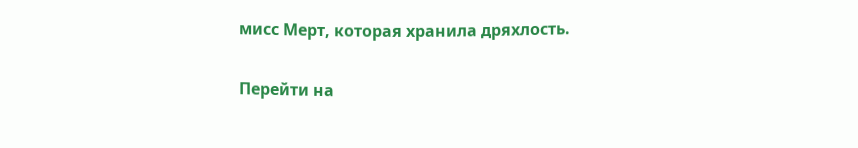мисс Мерт, которая хранила дряхлость.

Перейти на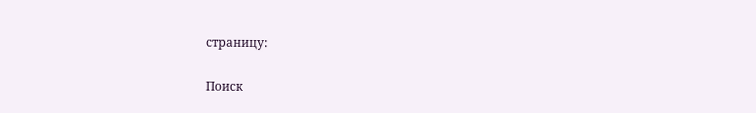страницу:

Поиск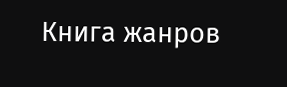Книга жанров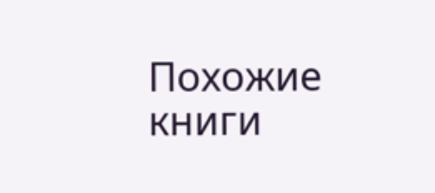Похожие книги